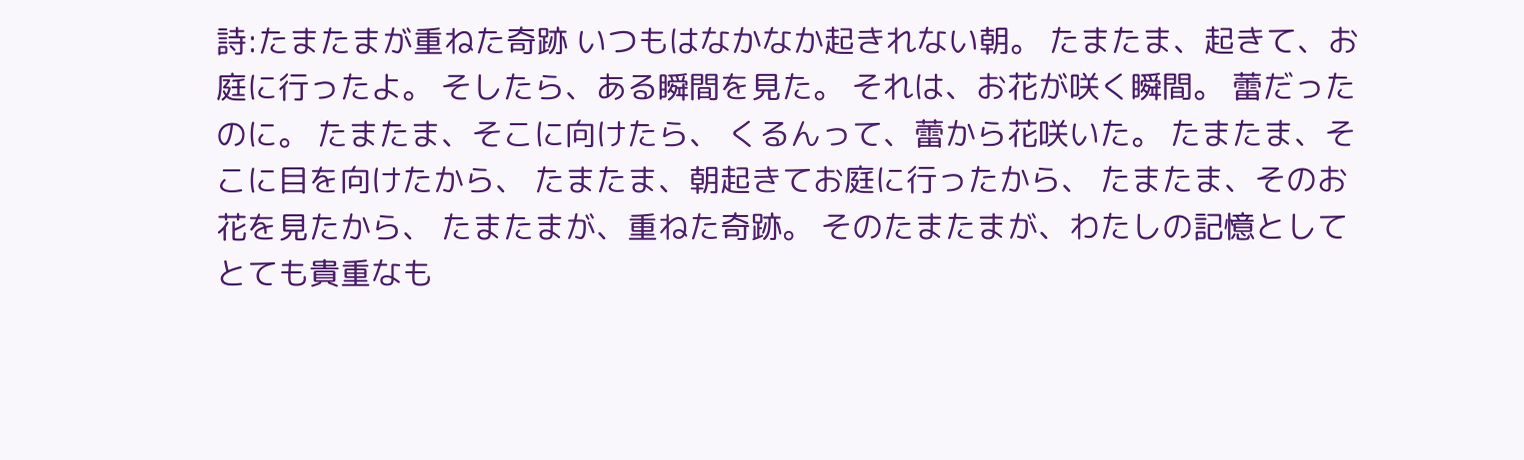詩:たまたまが重ねた奇跡 いつもはなかなか起きれない朝。 たまたま、起きて、お庭に行ったよ。 そしたら、ある瞬間を見た。 それは、お花が咲く瞬間。 蕾だったのに。 たまたま、そこに向けたら、 くるんって、蕾から花咲いた。 たまたま、そこに目を向けたから、 たまたま、朝起きてお庭に行ったから、 たまたま、そのお花を見たから、 たまたまが、重ねた奇跡。 そのたまたまが、わたしの記憶として とても貴重なも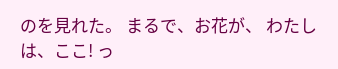のを見れた。 まるで、お花が、 わたしは、ここ! っ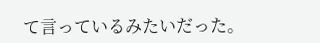て言っているみたいだった。